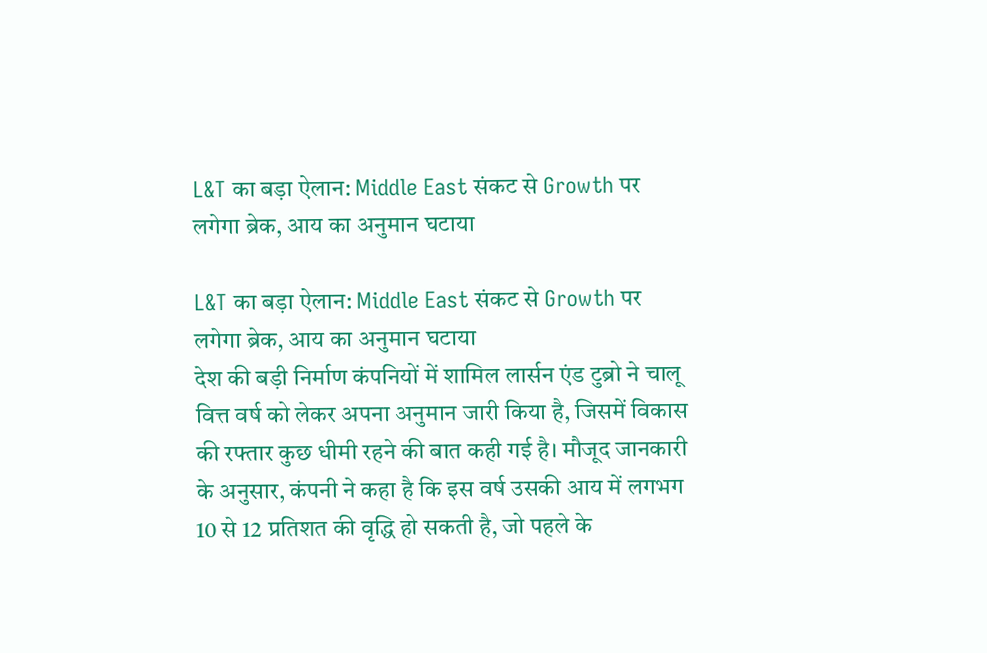L&T का बड़ा ऐलान: Middle East संकट से Growth पर लगेगा ब्रेक, आय का अनुमान घटाया

L&T का बड़ा ऐलान: Middle East संकट से Growth पर लगेगा ब्रेक, आय का अनुमान घटाया
देश की बड़ी निर्माण कंपनियों में शामिल लार्सन एंड टुब्रो ने चालू वित्त वर्ष को लेकर अपना अनुमान जारी किया है, जिसमें विकास की रफ्तार कुछ धीमी रहने की बात कही गई है। मौजूद जानकारी के अनुसार, कंपनी ने कहा है कि इस वर्ष उसकी आय में लगभग 10 से 12 प्रतिशत की वृद्धि हो सकती है, जो पहले के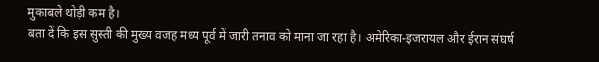मुकाबले थोड़ी कम है।
बता दें कि इस सुस्ती की मुख्य वजह मध्य पूर्व में जारी तनाव को माना जा रहा है। अमेरिका-इजरायल और ईरान संघर्ष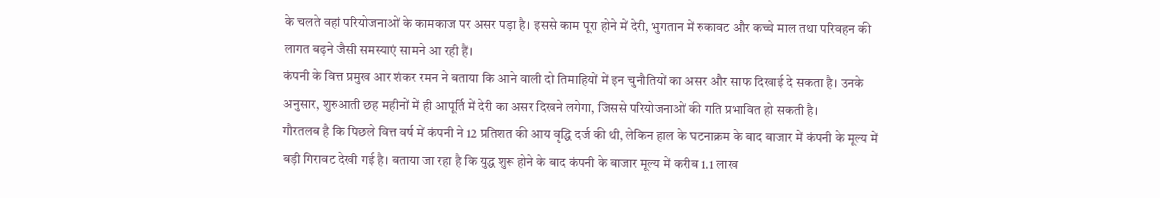के चलते वहां परियोजनाओं के कामकाज पर असर पड़ा है। इससे काम पूरा होने में देरी, भुगतान में रुकावट और कच्चे माल तथा परिवहन की लागत बढ़ने जैसी समस्याएं सामने आ रही हैं।
कंपनी के वित्त प्रमुख आर शंकर रमन ने बताया कि आने वाली दो तिमाहियों में इन चुनौतियों का असर और साफ दिखाई दे सकता है। उनके अनुसार, शुरुआती छह महीनों में ही आपूर्ति में देरी का असर दिखने लगेगा, जिससे परियोजनाओं की गति प्रभावित हो सकती है।
गौरतलब है कि पिछले वित्त वर्ष में कंपनी ने 12 प्रतिशत की आय वृद्धि दर्ज की थी, लेकिन हाल के घटनाक्रम के बाद बाजार में कंपनी के मूल्य में बड़ी गिरावट देखी गई है। बताया जा रहा है कि युद्ध शुरू होने के बाद कंपनी के बाजार मूल्य में करीब 1.1 लाख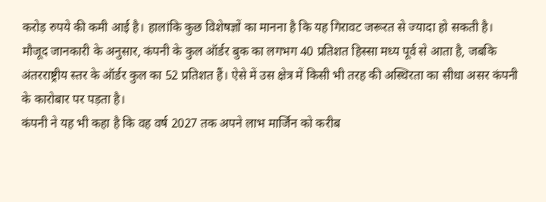करोड़ रुपये की कमी आई है। हालांकि कुछ विशेषज्ञों का मानना है कि यह गिरावट जरूरत से ज्यादा हो सकती है।
मौजूद जानकारी के अनुसार, कंपनी के कुल ऑर्डर बुक का लगभग 40 प्रतिशत हिस्सा मध्य पूर्व से आता है, जबकि अंतरराष्ट्रीय स्तर के ऑर्डर कुल का 52 प्रतिशत हैं। ऐसे में उस क्षेत्र में किसी भी तरह की अस्थिरता का सीधा असर कंपनी के कारोबार पर पड़ता है।
कंपनी ने यह भी कहा है कि वह वर्ष 2027 तक अपने लाभ मार्जिन को करीब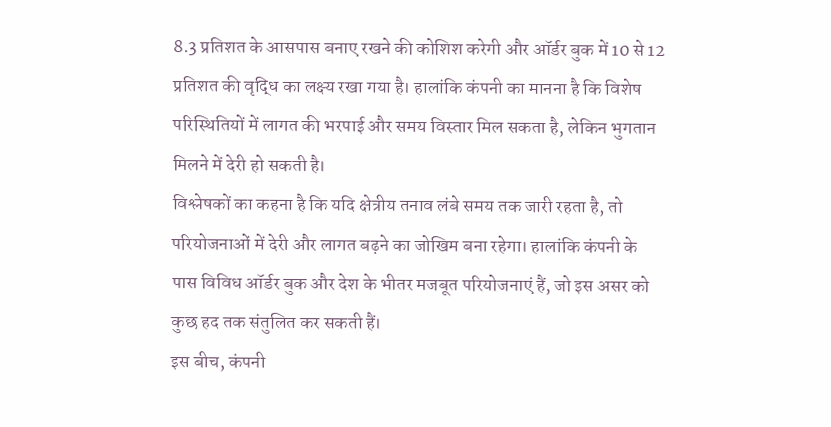8.3 प्रतिशत के आसपास बनाए रखने की कोशिश करेगी और ऑर्डर बुक में 10 से 12 प्रतिशत की वृद्धि का लक्ष्य रखा गया है। हालांकि कंपनी का मानना है कि विशेष परिस्थितियों में लागत की भरपाई और समय विस्तार मिल सकता है, लेकिन भुगतान मिलने में देरी हो सकती है।
विश्लेषकों का कहना है कि यदि क्षेत्रीय तनाव लंबे समय तक जारी रहता है, तो परियोजनाओं में देरी और लागत बढ़ने का जोखिम बना रहेगा। हालांकि कंपनी के पास विविध ऑर्डर बुक और देश के भीतर मजबूत परियोजनाएं हैं, जो इस असर को कुछ हद तक संतुलित कर सकती हैं।
इस बीच, कंपनी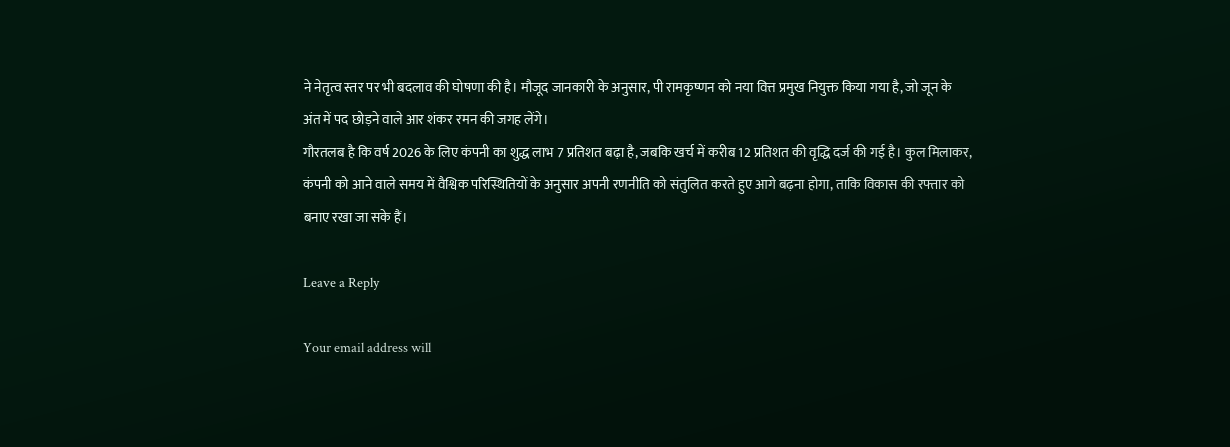ने नेतृत्व स्तर पर भी बदलाव की घोषणा की है। मौजूद जानकारी के अनुसार, पी रामकृष्णन को नया वित्त प्रमुख नियुक्त किया गया है, जो जून के अंत में पद छोड़ने वाले आर शंकर रमन की जगह लेंगे।
गौरतलब है कि वर्ष 2026 के लिए कंपनी का शुद्ध लाभ 7 प्रतिशत बढ़ा है, जबकि खर्च में करीब 12 प्रतिशत की वृद्धि दर्ज की गई है। कुल मिलाकर, कंपनी को आने वाले समय में वैश्विक परिस्थितियों के अनुसार अपनी रणनीति को संतुलित करते हुए आगे बढ़ना होगा, ताकि विकास की रफ्तार को बनाए रखा जा सके हैं।

Leave a Reply

Your email address will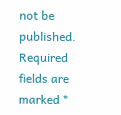not be published. Required fields are marked *